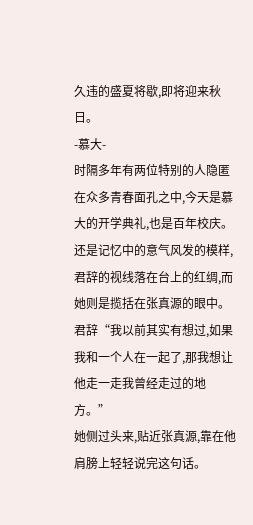久违的盛夏将歇,即将迎来秋日。
-慕大-
时隔多年有两位特别的人隐匿在众多青春面孔之中,今天是慕大的开学典礼,也是百年校庆。
还是记忆中的意气风发的模样,君辞的视线落在台上的红绸,而她则是揽括在张真源的眼中。
君辞“我以前其实有想过,如果我和一个人在一起了,那我想让他走一走我曾经走过的地方。”
她侧过头来,贴近张真源,靠在他肩膀上轻轻说完这句话。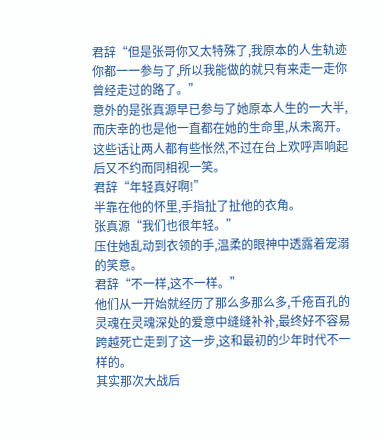君辞“但是张哥你又太特殊了,我原本的人生轨迹你都一一参与了,所以我能做的就只有来走一走你曾经走过的路了。”
意外的是张真源早已参与了她原本人生的一大半,而庆幸的也是他一直都在她的生命里,从未离开。
这些话让两人都有些怅然,不过在台上欢呼声响起后又不约而同相视一笑。
君辞“年轻真好啊!”
半靠在他的怀里,手指扯了扯他的衣角。
张真源“我们也很年轻。”
压住她乱动到衣领的手,温柔的眼神中透露着宠溺的笑意。
君辞“不一样,这不一样。”
他们从一开始就经历了那么多那么多,千疮百孔的灵魂在灵魂深处的爱意中缝缝补补,最终好不容易跨越死亡走到了这一步,这和最初的少年时代不一样的。
其实那次大战后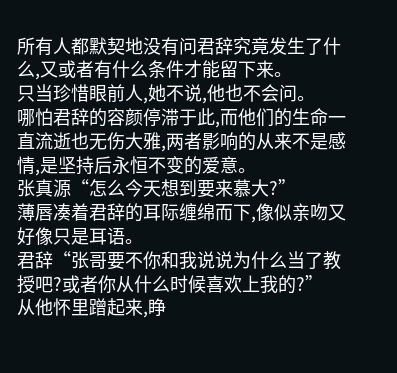所有人都默契地没有问君辞究竟发生了什么,又或者有什么条件才能留下来。
只当珍惜眼前人,她不说,他也不会问。
哪怕君辞的容颜停滞于此,而他们的生命一直流逝也无伤大雅,两者影响的从来不是感情,是坚持后永恒不变的爱意。
张真源“怎么今天想到要来慕大?”
薄唇凑着君辞的耳际缠绵而下,像似亲吻又好像只是耳语。
君辞“张哥要不你和我说说为什么当了教授吧?或者你从什么时候喜欢上我的?”
从他怀里蹭起来,睁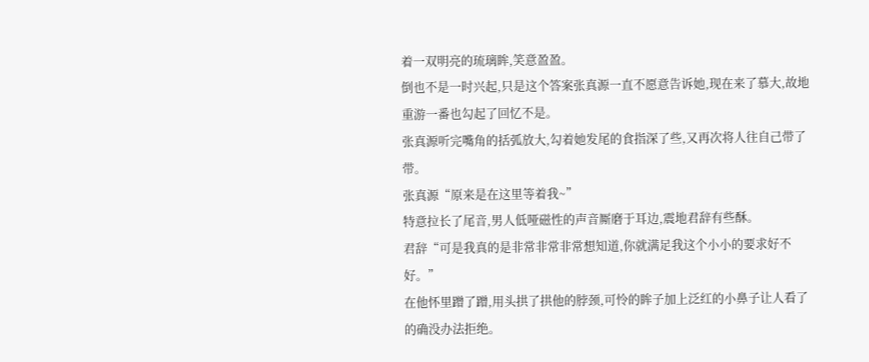着一双明亮的琉璃眸,笑意盈盈。
倒也不是一时兴起,只是这个答案张真源一直不愿意告诉她,现在来了慕大,故地重游一番也勾起了回忆不是。
张真源听完嘴角的括弧放大,勾着她发尾的食指深了些,又再次将人往自己带了带。
张真源“原来是在这里等着我~”
特意拉长了尾音,男人低哑磁性的声音厮磨于耳边,震地君辞有些酥。
君辞“可是我真的是非常非常非常想知道,你就满足我这个小小的要求好不好。”
在他怀里蹭了蹭,用头拱了拱他的脖颈,可怜的眸子加上泛红的小鼻子让人看了的确没办法拒绝。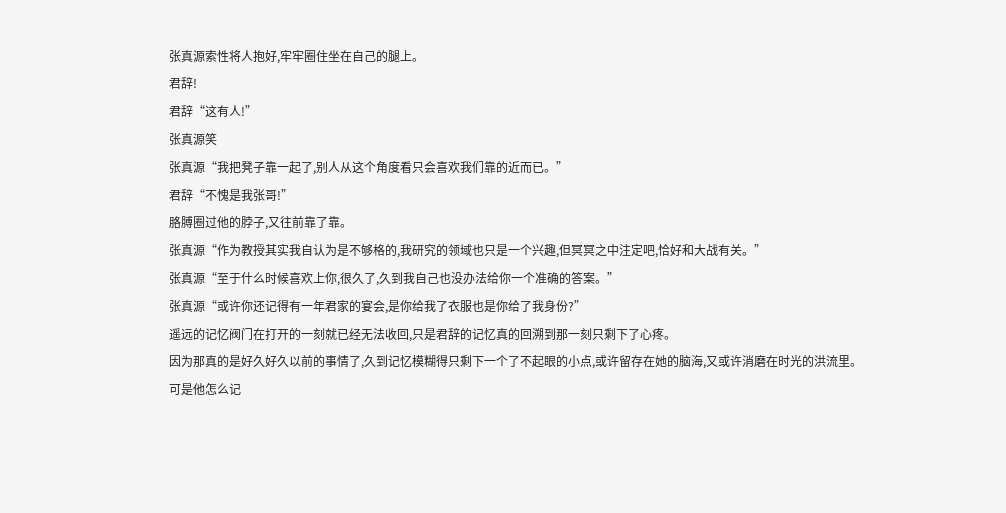张真源索性将人抱好,牢牢圈住坐在自己的腿上。
君辞!
君辞“这有人!”
张真源笑
张真源“我把凳子靠一起了,别人从这个角度看只会喜欢我们靠的近而已。”
君辞“不愧是我张哥!”
胳膊圈过他的脖子,又往前靠了靠。
张真源“作为教授其实我自认为是不够格的,我研究的领域也只是一个兴趣,但冥冥之中注定吧,恰好和大战有关。”
张真源“至于什么时候喜欢上你,很久了,久到我自己也没办法给你一个准确的答案。”
张真源“或许你还记得有一年君家的宴会,是你给我了衣服也是你给了我身份?”
遥远的记忆阀门在打开的一刻就已经无法收回,只是君辞的记忆真的回溯到那一刻只剩下了心疼。
因为那真的是好久好久以前的事情了,久到记忆模糊得只剩下一个了不起眼的小点,或许留存在她的脑海,又或许消磨在时光的洪流里。
可是他怎么记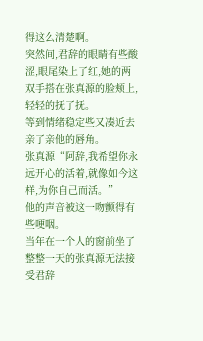得这么清楚啊。
突然间,君辞的眼睛有些酸涩,眼尾染上了红,她的两双手搭在张真源的脸颊上,轻轻的抚了抚。
等到情绪稳定些又凑近去亲了亲他的唇角。
张真源“阿辞,我希望你永远开心的活着,就像如今这样,为你自己而活。”
他的声音被这一吻颤得有些哽咽。
当年在一个人的窗前坐了整整一天的张真源无法接受君辞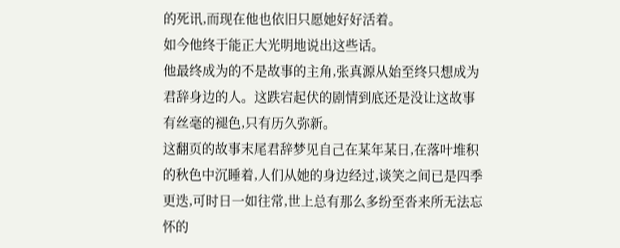的死讯,而现在他也依旧只愿她好好活着。
如今他终于能正大光明地说出这些话。
他最终成为的不是故事的主角,张真源从始至终只想成为君辞身边的人。这跌宕起伏的剧情到底还是没让这故事有丝毫的褪色,只有历久弥新。
这翻页的故事末尾君辞梦见自己在某年某日,在落叶堆积的秋色中沉睡着,人们从她的身边经过,谈笑之间已是四季更迭,可时日一如往常,世上总有那么多纷至沓来所无法忘怀的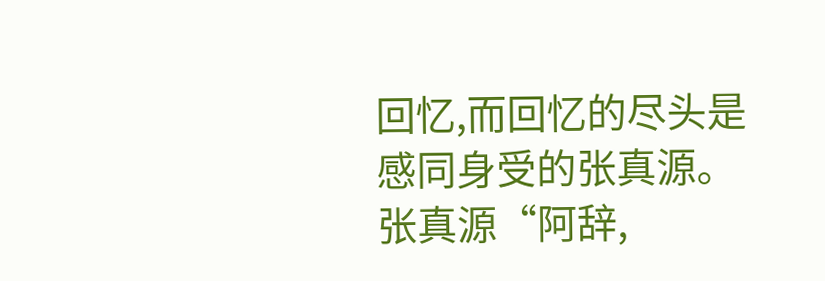回忆,而回忆的尽头是感同身受的张真源。
张真源“阿辞,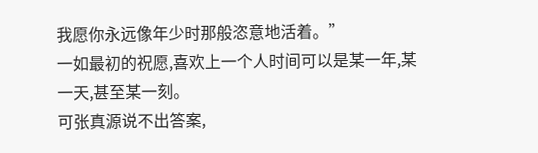我愿你永远像年少时那般恣意地活着。”
一如最初的祝愿,喜欢上一个人时间可以是某一年,某一天,甚至某一刻。
可张真源说不出答案,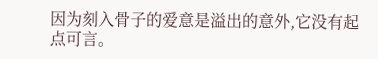因为刻入骨子的爱意是溢出的意外,它没有起点可言。